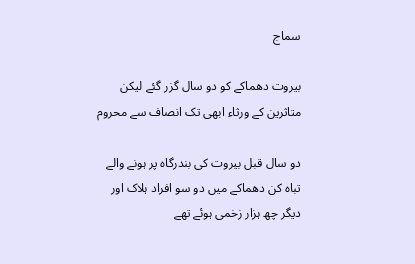سماج

بیروت دھماکے کو دو سال گزر گئے لیکن متاثرین کے ورثاء ابھی تک انصاف سے محروم

دو سال قبل بیروت کی بندرگاہ پر ہونے والے تباہ کن دھماکے میں دو سو افراد ہلاک اور دیگر چھ ہزار زخمی ہوئے تھے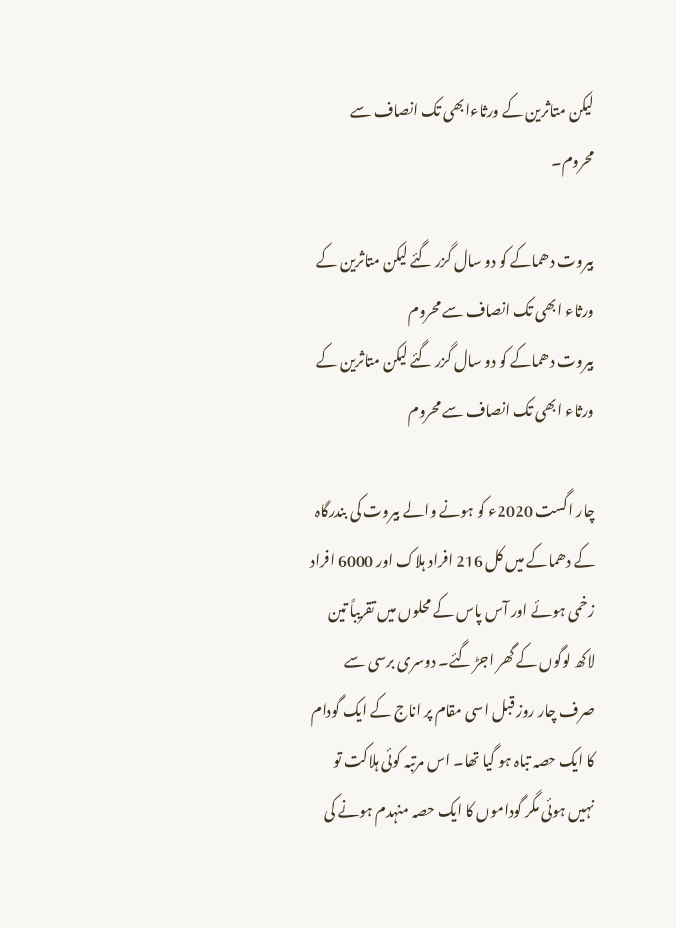لیکن متاثرین کے ورثاءابھی تک انصاف سے محروم۔

بیروت دھماکے کو دو سال گزر گئے لیکن متاثرین کے ورثاء ابھی تک انصاف سے محروم
بیروت دھماکے کو دو سال گزر گئے لیکن متاثرین کے ورثاء ابھی تک انصاف سے محروم

چار اگست 2020ء کو ہونے والے بیروت کی بندرگاہ کے دھماکے میں کل 216 افراد ہلاک اور 6000 افراد زخمی ہوئے اور آس پاس کے محلوں میں تقریباً تین لاکھ لوگوں کے گھر اجڑ گئے۔ دوسری برسی سے صرف چار روز قبل اسی مقام پر اناج کے ایک گودام کا ایک حصہ تباہ ہو گیا تھا۔ اس مرتبہ کوئی ہلاکت تو نہیں ہوئی مگر گوداموں کا ایک حصہ منہدم ہونے کی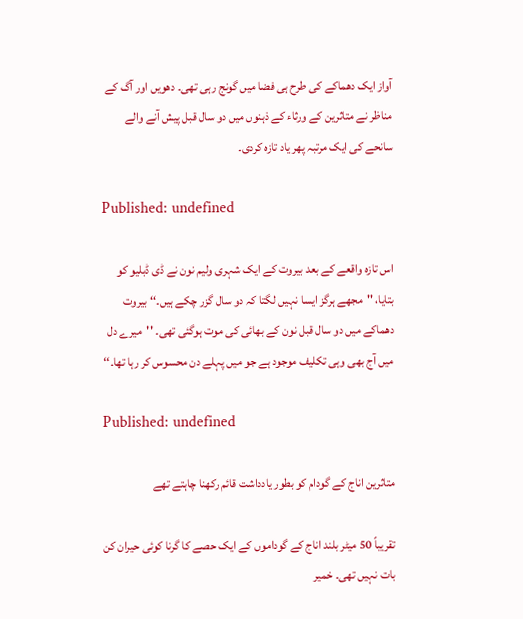آواز ایک دھماکے کی طرح ہی فضا میں گونج رہی تھی۔ دھویں اور آگ کے مناظر نے متاثرین کے ورثاء کے ذہنوں میں دو سال قبل پیش آنے والے سانحے کی ایک مرتبہ پھر یاد تازہ کردی۔

Published: undefined

اس تازہ واقعے کے بعد بیروت کے ایک شہری ولیم نون نے ڈی ڈبلیو کو بتایا، ''مجھے ہرگز ایسا نہیں لگتا کہ دو سال گزر چکے ہیں۔‘‘ بیروت دھماکے میں دو سال قبل نون کے بھائی کی موت ہوگئی تھی۔ ''میرے دل میں آج بھی وہی تکلیف موجود ہے جو میں پہلے دن محسوس کر رہا تھا۔‘‘

Published: undefined

متاثرین اناج کے گودام کو بطور یادداشت قائم رکھنا چاہتے تھے

تقریباً 50 میٹر بلند اناج کے گوداموں کے ایک حصے کا گرنا کوئی حیران کن بات نہیں تھی۔ خمیر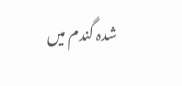شدہ گندم میں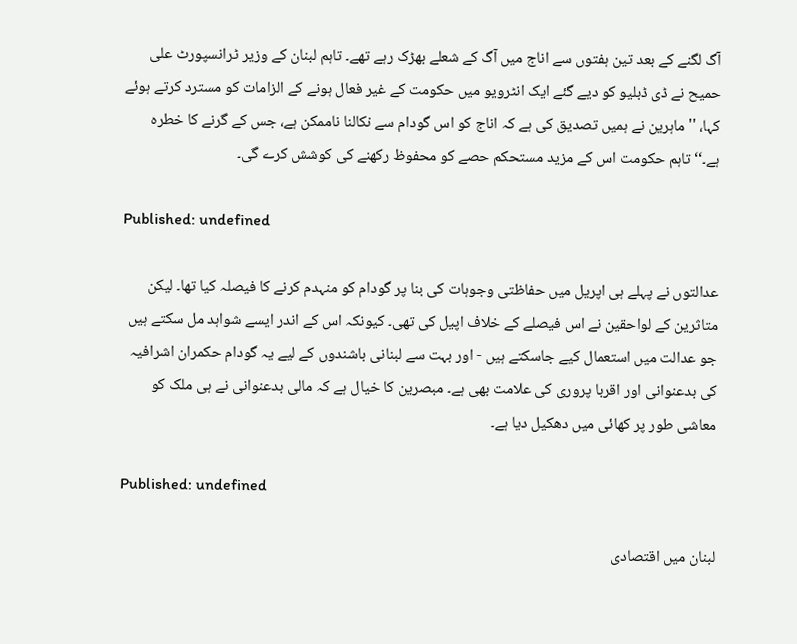آگ لگنے کے بعد تین ہفتوں سے اناج میں آگ کے شعلے بھڑک رہے تھے۔ تاہم لبنان کے وزیر ٹرانسپورٹ علی حمیح نے ڈی ڈبلیو کو دیے گئے ایک انٹرویو میں حکومت کے غیر فعال ہونے کے الزامات کو مسترد کرتے ہوئے کہا، ''ماہرین نے ہمیں تصدیق کی ہے کہ اناج کو اس گودام سے نکالنا ناممکن ہے، جس کے گرنے کا خطرہ ہے۔‘‘ تاہم حکومت اس کے مزید مستحکم حصے کو محفوظ رکھنے کی کوشش کرے گی۔

Published: undefined

عدالتوں نے پہلے ہی اپریل میں حفاظتی وجوہات کی بنا پر گودام کو منہدم کرنے کا فیصلہ کیا تھا۔ لیکن متاثرین کے لواحقین نے اس فیصلے کے خلاف اپیل کی تھی۔ کیونکہ اس کے اندر ایسے شواہد مل سکتے ہیں جو عدالت میں استعمال کیے جاسکتے ہیں - اور بہت سے لبنانی باشندوں کے لیے یہ گودام حکمران اشرافیہ کی بدعنوانی اور اقربا پروری کی علامت بھی ہے۔ مبصرین کا خیال ہے کہ مالی بدعنوانی نے ہی ملک کو معاشی طور پر کھائی میں دھکیل دیا ہے۔

Published: undefined

لبنان میں اقتصادی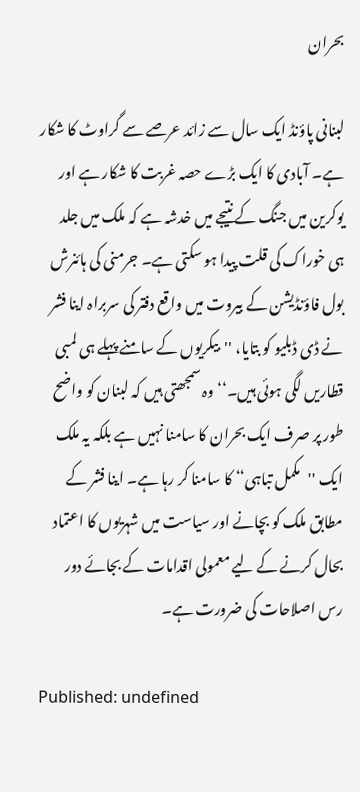بحران

لبنانی پاؤنڈ ایک سال سے زائد عرصے سے گراوٹ کا شکار ہے۔ آبادی کا ایک بڑے حصہ غربت کا شکار ہے اور یوکرین میں جنگ کے نتیجے میں خدشہ ہے کہ ملک میں جلد ہی خوراک کی قلت پیدا ہو سکتی ہے۔ جرمنی کی ہائنرش بول فاؤنڈیشن کے بیروت میں واقع دفتر کی سربراہ اینا فشر نے ڈی ڈبلیو کو بتایا، ''بیکریوں کے سامنے پہلے ہی لمبی قطاریں لگی ہوئی ہیں۔‘‘ وہ سمجھتی ہیں کہ لبنان کو واضح طور پر صرف ایک بحران کا سامنا نہیں ہے بلکہ یہ ملک ایک ''مکمل تباہی‘‘ کا سامنا کر رہا ہے۔ اینا فشر کے مطابق ملک کو بچانے اور سیاست میں شہریوں کا اعتماد بحال کرنے کے لیے معمولی اقدامات کے بجائے دور رس اصلاحات کی ضرورت ہے۔

Published: undefined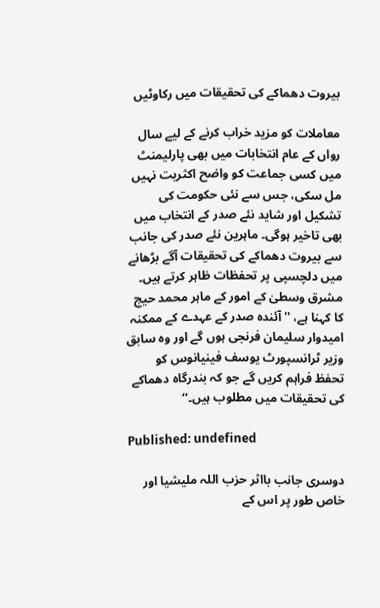بیروت دھماکے کی تحقیقات میں رکاوٹیں

معاملات کو مزید خراب کرنے کے لیے سال رواں کے عام انتخابات میں بھی پارلیمنٹ میں کسی جماعت کو واضح اکثریت نہیں مل سکی، جس سے نئی حکومت کی تشکیل اور شاید نئے صدر کے انتخاب میں بھی تاخیر ہوگی۔ ماہرین نئے صدر کی جانب سے بیروت دھماکے کی تحقیقات آگے بڑھانے میں دلچسپی پر تحفظات ظاہر کرتے ہیں۔ مشرق وسطیٰ کے امور کے ماہر محمد حیج کا کہنا ہے، ''آئندہ صدر کے عہدے کے ممکنہ امیدوار سلیمان فرنجی ہوں گے اور وہ سابق وزیر ٹرانسپورٹ یوسف فینیانوس کو تحفظ فراہم کریں گے جو کہ بندرگاہ دھماکے کی تحقیقات میں مطلوب ہیں۔‘‘

Published: undefined

دوسری جانب بااثر حزب اللہ ملیشیا اور خاص طور پر اس کے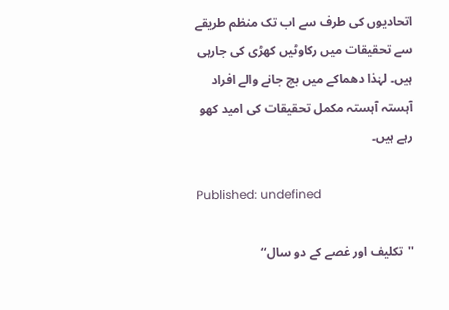اتحادیوں کی طرف سے اب تک منظم طریقے سے تحقیقات میں رکاوٹیں کھڑی کی جارہی ہیں۔ لہٰذا دھماکے میں بچ جانے والے افراد آہستہ آہستہ مکمل تحقیقات کی امید کھو رہے ہیں۔

Published: undefined

''تکلیف اور غصے کے دو سال‘‘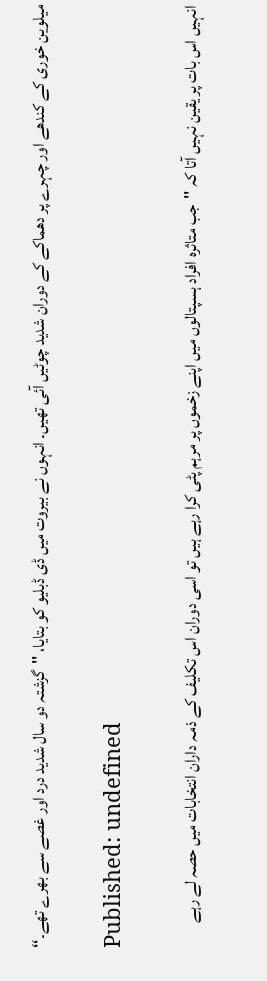میلوین خوری کے کندھے اور چہرے پر دھماکے کے دوران شدید چوٹیں آئی تھیں۔ انہوں نے بیروت میں ڈی ڈبلیو کو بتایا، ''گزشتہ دو سال شدید درد اور غصے سے بھرے تھے۔‘‘

Published: undefined

انہیں اس بات پر یقین نہیں آتا کہ ''جب متاثرہ افراد ہسپتالوں میں اپنے زخموں پر مرہم پٹی کرا رہے ہیں تو اسی دوران اس تکلیف کے ذمہ داران انتخابات میں حصہ لے رہے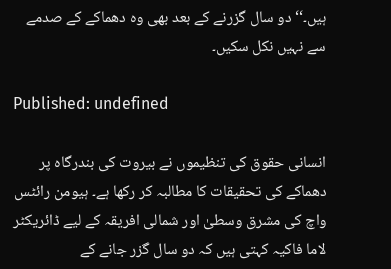ہیں۔‘‘ دو سال گزرنے کے بعد بھی وہ دھماکے کے صدمے سے نہیں نکل سکیں۔

Published: undefined

انسانی حقوق کی تنظیموں نے بیروت کی بندرگاہ پر دھماکے کی تحقیقات کا مطالبہ کر رکھا ہے۔ ہیومن رائٹس واچ کی مشرق وسطیٰ اور شمالی افریقہ کے لیے ڈائریکٹر لاما فاکیہ کہتی ہیں کہ دو سال گزر جانے کے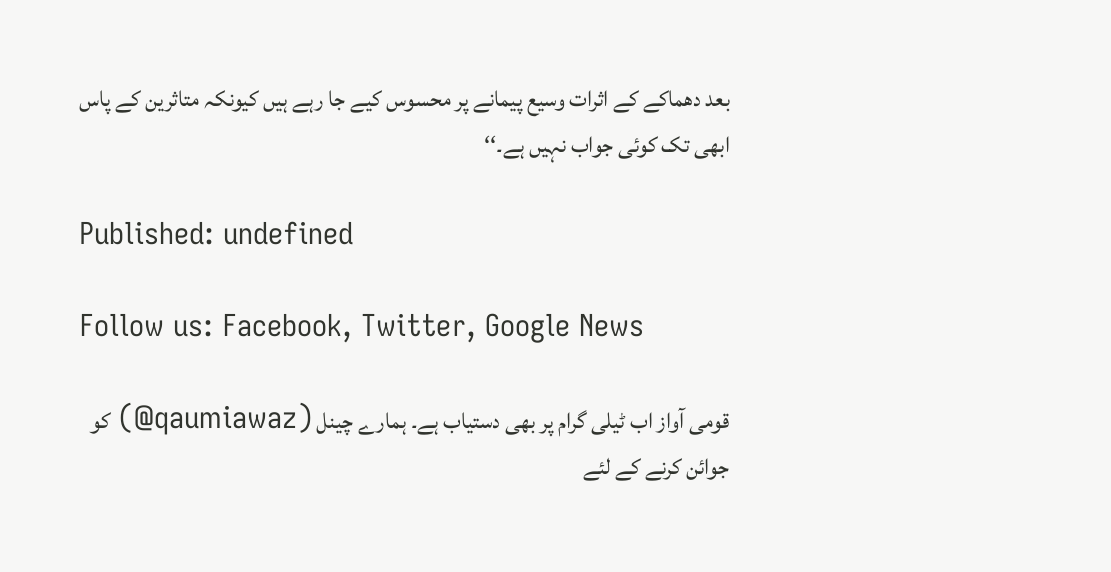بعد دھماکے کے اثرات وسیع پیمانے پر محسوس کیے جا رہے ہیں کیونکہ متاثرین کے پاس ابھی تک کوئی جواب نہیں ہے۔‘‘

Published: undefined

Follow us: Facebook, Twitter, Google News

قومی آواز اب ٹیلی گرام پر بھی دستیاب ہے۔ ہمارے چینل (qaumiawaz@) کو جوائن کرنے کے لئے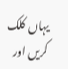یہاں کلک کریں اور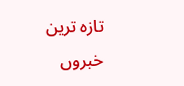تازہ ترین خبروں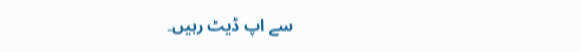سے اپ ڈیٹ رہیں۔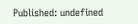Published: undefined